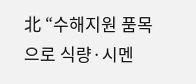北 “수해지원 품목으로 식량·시멘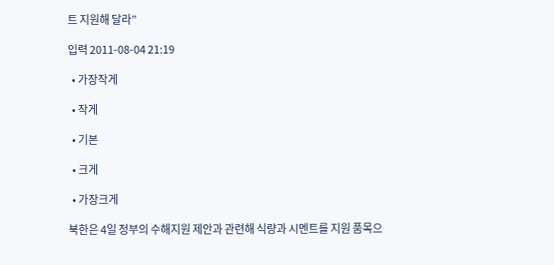트 지원해 달라”

입력 2011-08-04 21:19

  • 가장작게

  • 작게

  • 기본

  • 크게

  • 가장크게

북한은 4일 정부의 수해지원 제안과 관련해 식량과 시멘트를 지원 품목으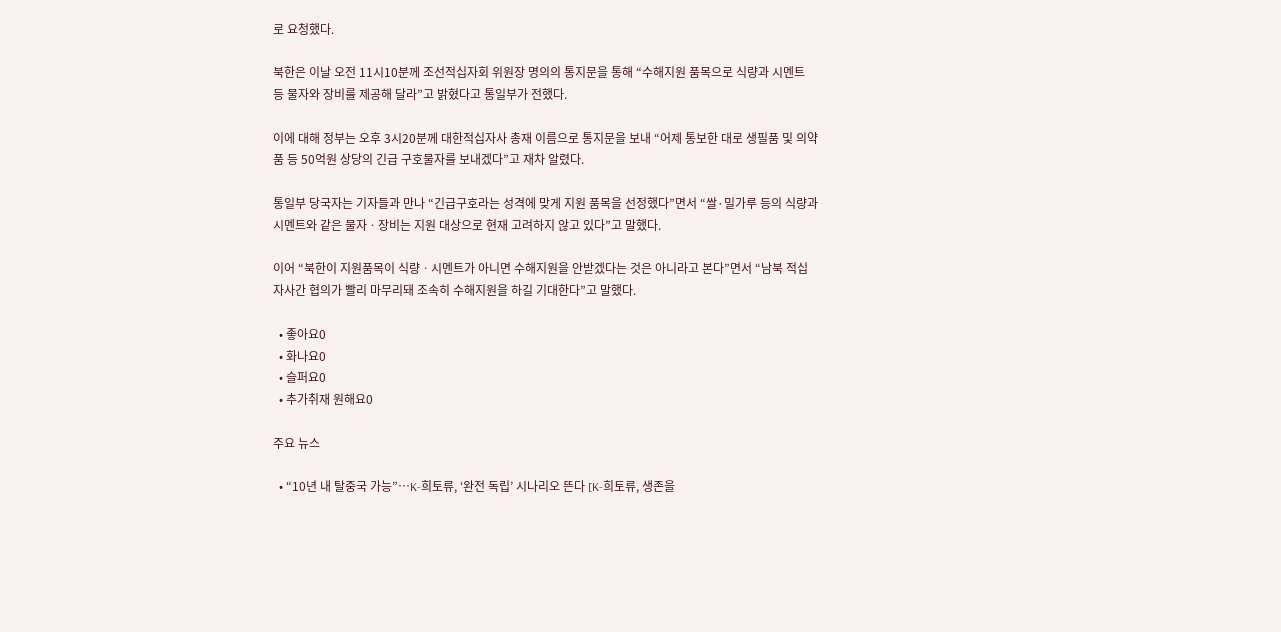로 요청했다.

북한은 이날 오전 11시10분께 조선적십자회 위원장 명의의 통지문을 통해 “수해지원 품목으로 식량과 시멘트 등 물자와 장비를 제공해 달라”고 밝혔다고 통일부가 전했다.

이에 대해 정부는 오후 3시20분께 대한적십자사 총재 이름으로 통지문을 보내 “어제 통보한 대로 생필품 및 의약품 등 50억원 상당의 긴급 구호물자를 보내겠다”고 재차 알렸다.

통일부 당국자는 기자들과 만나 “긴급구호라는 성격에 맞게 지원 품목을 선정했다”면서 “쌀·밀가루 등의 식량과 시멘트와 같은 물자ㆍ장비는 지원 대상으로 현재 고려하지 않고 있다”고 말했다.

이어 “북한이 지원품목이 식량ㆍ시멘트가 아니면 수해지원을 안받겠다는 것은 아니라고 본다”면서 “남북 적십자사간 협의가 빨리 마무리돼 조속히 수해지원을 하길 기대한다”고 말했다.

  • 좋아요0
  • 화나요0
  • 슬퍼요0
  • 추가취재 원해요0

주요 뉴스

  • “10년 내 탈중국 가능”…K-희토류, ‘완전 독립’ 시나리오 뜬다 [K-희토류, 생존을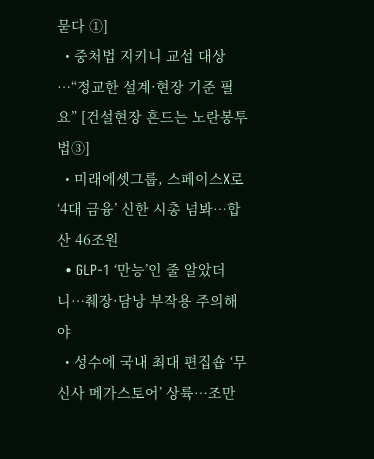묻다 ①]
  • 중처법 지키니 교섭 대상⋯“정교한 설계·현장 기준 필요” [건설현장 흔드는 노란봉투법③]
  • 미래에셋그룹, 스페이스X로 ‘4대 금융’ 신한 시총 넘봐⋯합산 46조원
  • GLP-1 ‘만능’인 줄 알았더니…췌장·담낭 부작용 주의해야
  • 성수에 국내 최대 편집숍 ‘무신사 메가스토어’ 상륙…조만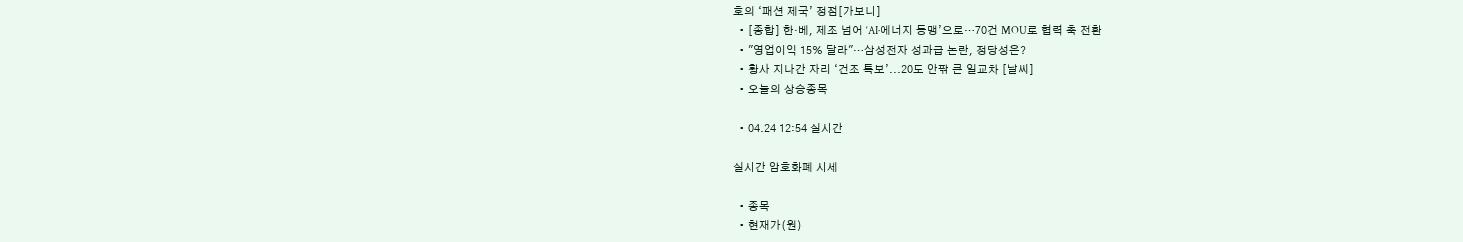호의 ‘패션 제국’ 정점[가보니]
  • [종합] 한·베, 제조 넘어 ‘AI·에너지 동맹’으로…70건 MOU로 협력 축 전환
  • "영업이익 15% 달라"…삼성전자 성과급 논란, 정당성은?
  • 황사 지나간 자리 ‘건조 특보’...20도 안팎 큰 일교차 [날씨]
  • 오늘의 상승종목

  • 04.24 12:54 실시간

실시간 암호화폐 시세

  • 종목
  • 현재가(원)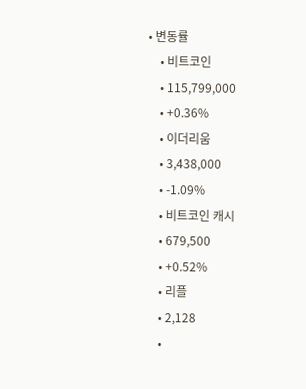• 변동률
    • 비트코인
    • 115,799,000
    • +0.36%
    • 이더리움
    • 3,438,000
    • -1.09%
    • 비트코인 캐시
    • 679,500
    • +0.52%
    • 리플
    • 2,128
    •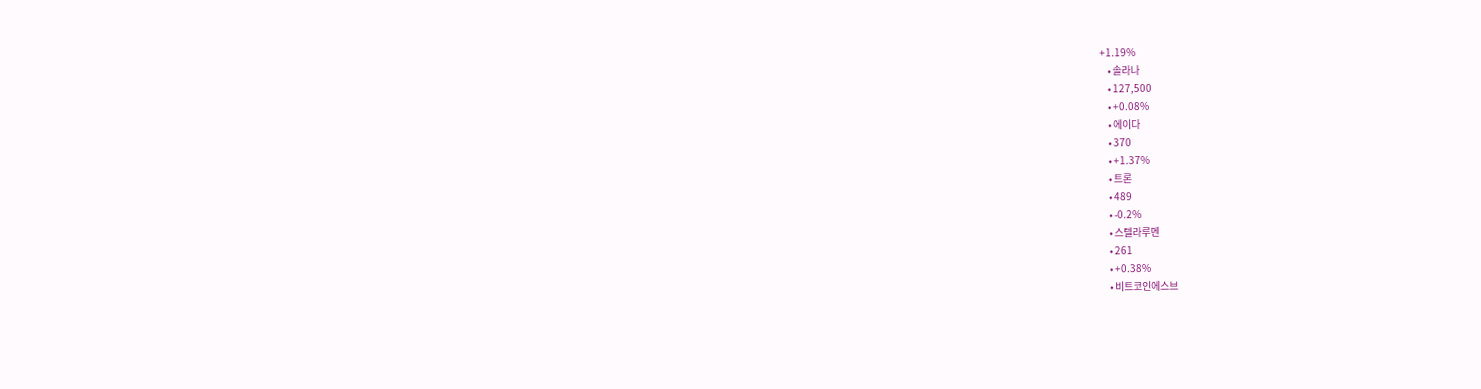+1.19%
    • 솔라나
    • 127,500
    • +0.08%
    • 에이다
    • 370
    • +1.37%
    • 트론
    • 489
    • -0.2%
    • 스텔라루멘
    • 261
    • +0.38%
    • 비트코인에스브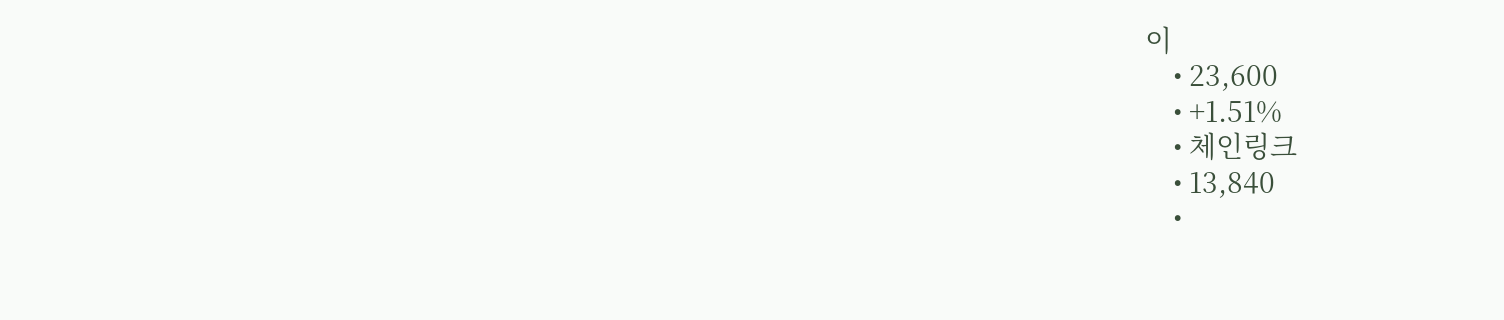이
    • 23,600
    • +1.51%
    • 체인링크
    • 13,840
    •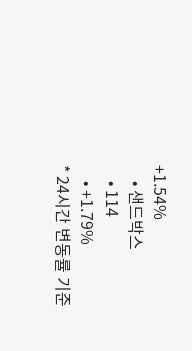+1.54%
    • 샌드박스
    • 114
    • +1.79%
* 24시간 변동률 기준